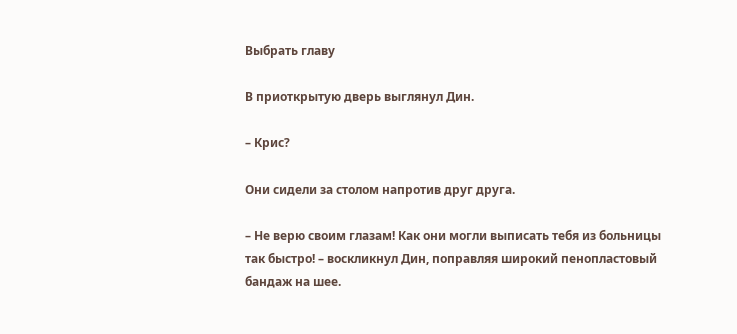Выбрать главу

В приоткрытую дверь выглянул Дин.

– Крис?

Они сидели за столом напротив друг друга.

– Не верю своим глазам! Как они могли выписать тебя из больницы так быстро! – воскликнул Дин, поправляя широкий пенопластовый бандаж на шее.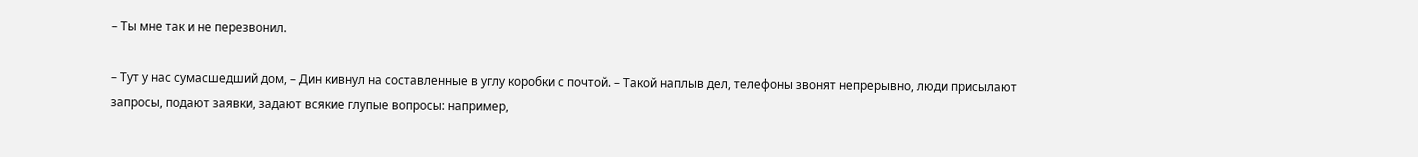– Ты мне так и не перезвонил.

– Тут у нас сумасшедший дом, – Дин кивнул на составленные в углу коробки с почтой. – Такой наплыв дел, телефоны звонят непрерывно, люди присылают запросы, подают заявки, задают всякие глупые вопросы: например,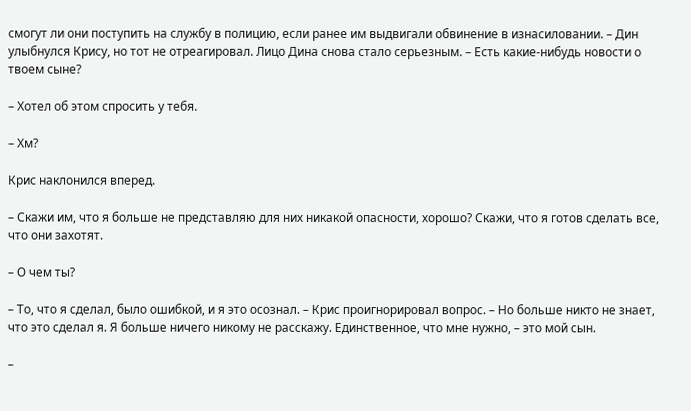смогут ли они поступить на службу в полицию, если ранее им выдвигали обвинение в изнасиловании. – Дин улыбнулся Крису, но тот не отреагировал. Лицо Дина снова стало серьезным. – Есть какие-нибудь новости о твоем сыне?

– Хотел об этом спросить у тебя.

– Хм?

Крис наклонился вперед.

– Скажи им, что я больше не представляю для них никакой опасности, хорошо? Скажи, что я готов сделать все, что они захотят.

– О чем ты?

– То, что я сделал, было ошибкой, и я это осознал. – Крис проигнорировал вопрос. – Но больше никто не знает, что это сделал я. Я больше ничего никому не расскажу. Единственное, что мне нужно, – это мой сын.

–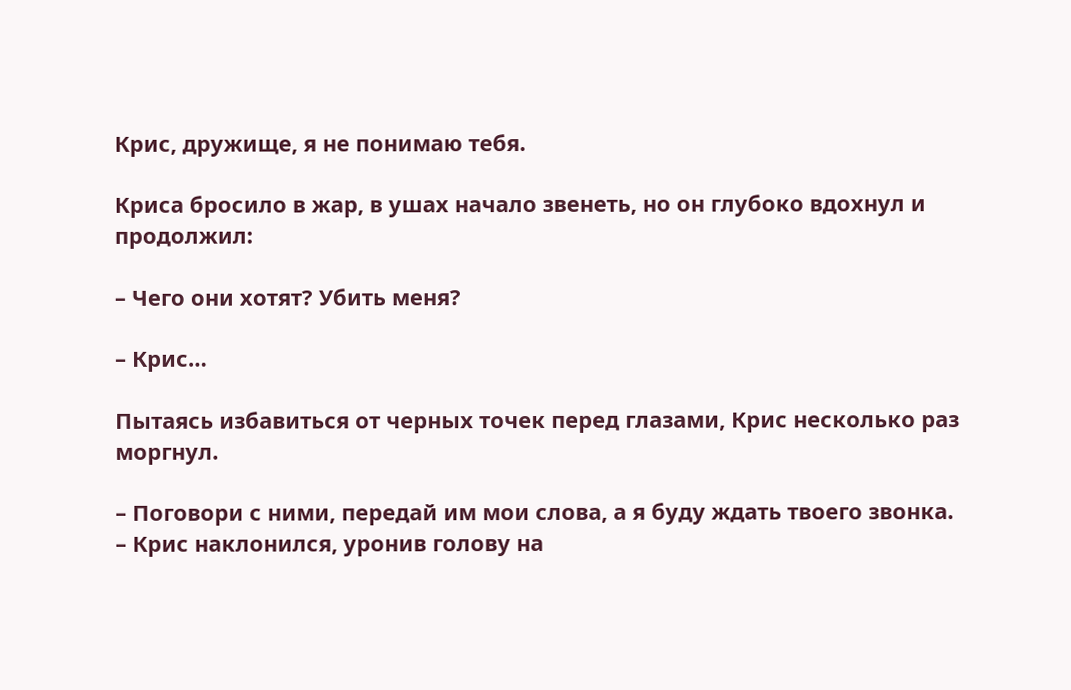Крис, дружище, я не понимаю тебя.

Криса бросило в жар, в ушах начало звенеть, но он глубоко вдохнул и продолжил:

– Чего они хотят? Убить меня?

– Крис…

Пытаясь избавиться от черных точек перед глазами, Крис несколько раз моргнул.

– Поговори с ними, передай им мои слова, а я буду ждать твоего звонка. – Крис наклонился, уронив голову на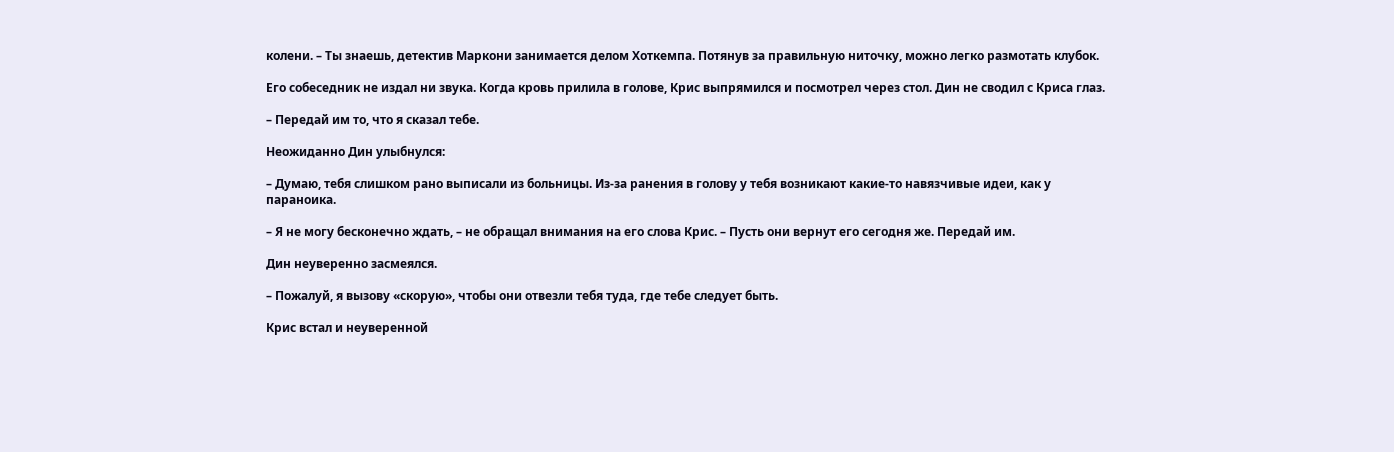колени. – Ты знаешь, детектив Маркони занимается делом Хоткемпа. Потянув за правильную ниточку, можно легко размотать клубок.

Его собеседник не издал ни звука. Когда кровь прилила в голове, Крис выпрямился и посмотрел через стол. Дин не сводил с Криса глаз.

– Передай им то, что я сказал тебе.

Неожиданно Дин улыбнулся:

– Думаю, тебя слишком рано выписали из больницы. Из-за ранения в голову у тебя возникают какие-то навязчивые идеи, как у параноика.

– Я не могу бесконечно ждать, – не обращал внимания на его слова Крис. – Пусть они вернут его сегодня же. Передай им.

Дин неуверенно засмеялся.

– Пожалуй, я вызову «скорую», чтобы они отвезли тебя туда, где тебе следует быть.

Крис встал и неуверенной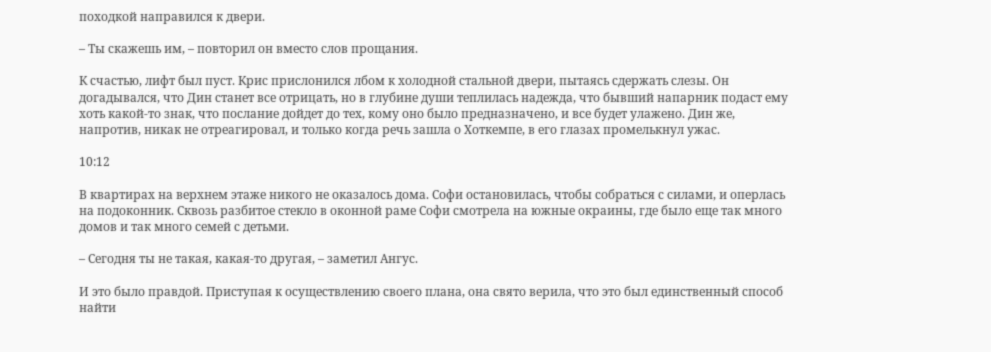походкой направился к двери.

– Ты скажешь им, – повторил он вместо слов прощания.

К счастью, лифт был пуст. Крис прислонился лбом к холодной стальной двери, пытаясь сдержать слезы. Он догадывался, что Дин станет все отрицать, но в глубине души теплилась надежда, что бывший напарник подаст ему хоть какой-то знак, что послание дойдет до тех, кому оно было предназначено, и все будет улажено. Дин же, напротив, никак не отреагировал, и только когда речь зашла о Хоткемпе, в его глазах промелькнул ужас.

10:12

В квартирах на верхнем этаже никого не оказалось дома. Софи остановилась, чтобы собраться с силами, и оперлась на подоконник. Сквозь разбитое стекло в оконной раме Софи смотрела на южные окраины, где было еще так много домов и так много семей с детьми.

– Сегодня ты не такая, какая-то другая, – заметил Ангус.

И это было правдой. Приступая к осуществлению своего плана, она свято верила, что это был единственный способ найти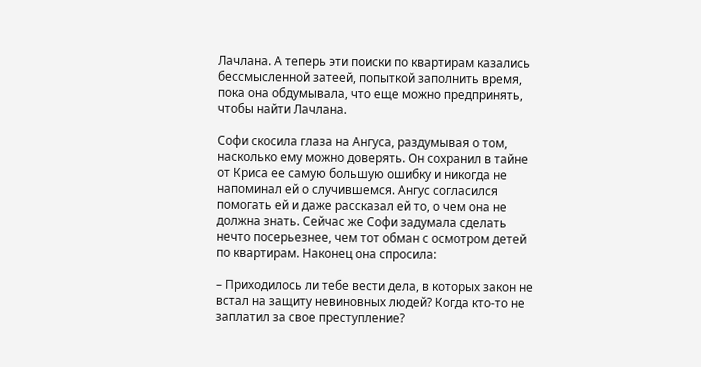Лачлана. А теперь эти поиски по квартирам казались бессмысленной затеей, попыткой заполнить время, пока она обдумывала, что еще можно предпринять, чтобы найти Лачлана.

Софи скосила глаза на Ангуса, раздумывая о том, насколько ему можно доверять. Он сохранил в тайне от Криса ее самую большую ошибку и никогда не напоминал ей о случившемся. Ангус согласился помогать ей и даже рассказал ей то, о чем она не должна знать. Сейчас же Софи задумала сделать нечто посерьезнее, чем тот обман с осмотром детей по квартирам. Наконец она спросила:

– Приходилось ли тебе вести дела, в которых закон не встал на защиту невиновных людей? Когда кто-то не заплатил за свое преступление?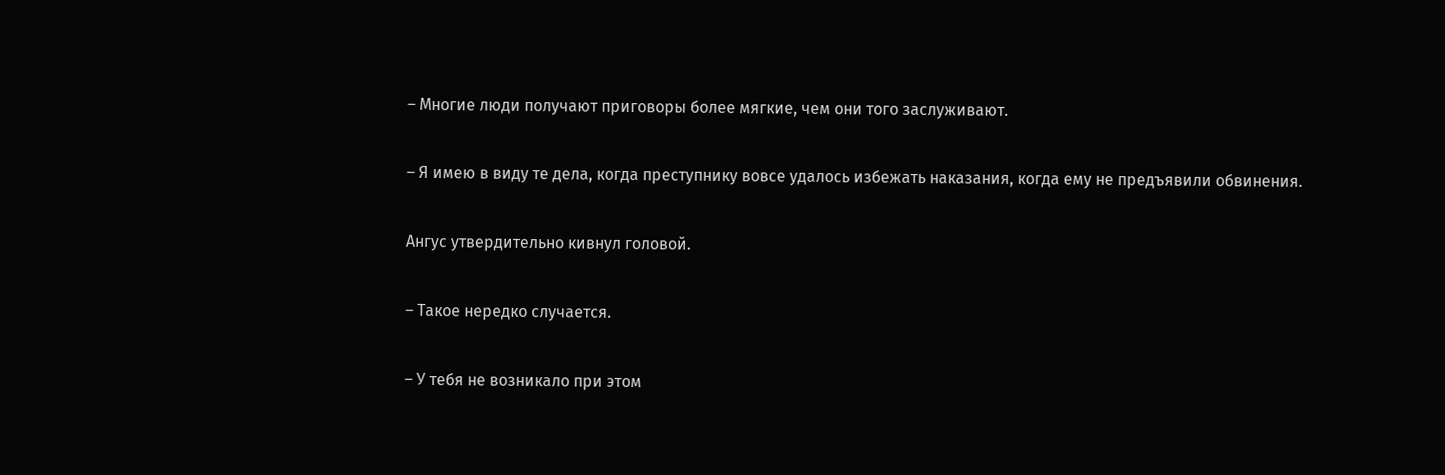– Многие люди получают приговоры более мягкие, чем они того заслуживают.

– Я имею в виду те дела, когда преступнику вовсе удалось избежать наказания, когда ему не предъявили обвинения.

Ангус утвердительно кивнул головой.

– Такое нередко случается.

– У тебя не возникало при этом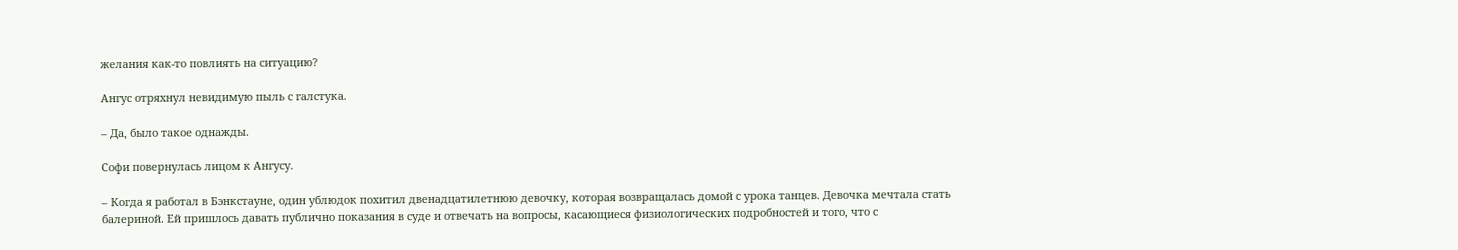желания как-то повлиять на ситуацию?

Ангус отряхнул невидимую пыль с галстука.

– Да, было такое однажды.

Софи повернулась лицом к Ангусу.

– Когда я работал в Бэнкстауне, один ублюдок похитил двенадцатилетнюю девочку, которая возвращалась домой с урока танцев. Девочка мечтала стать балериной. Ей пришлось давать публично показания в суде и отвечать на вопросы, касающиеся физиологических подробностей и того, что с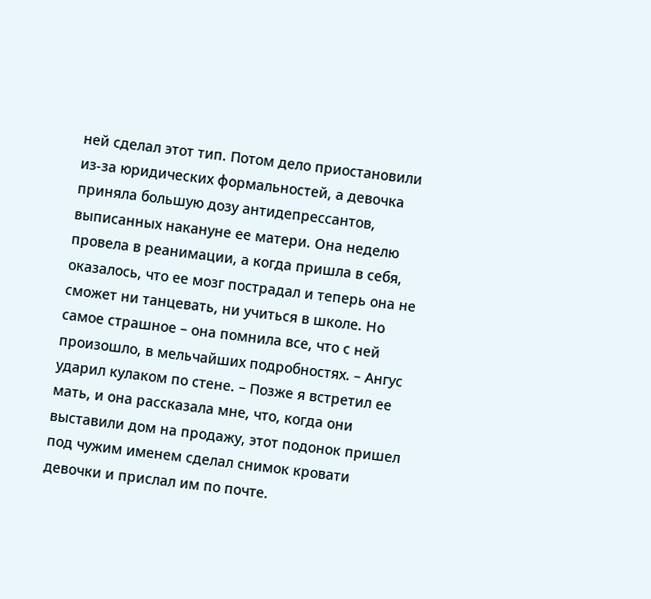ней сделал этот тип. Потом дело приостановили из-за юридических формальностей, а девочка приняла большую дозу антидепрессантов, выписанных накануне ее матери. Она неделю провела в реанимации, а когда пришла в себя, оказалось, что ее мозг пострадал и теперь она не сможет ни танцевать, ни учиться в школе. Но самое страшное – она помнила все, что с ней произошло, в мельчайших подробностях. – Ангус ударил кулаком по стене. – Позже я встретил ее мать, и она рассказала мне, что, когда они выставили дом на продажу, этот подонок пришел под чужим именем сделал снимок кровати девочки и прислал им по почте.